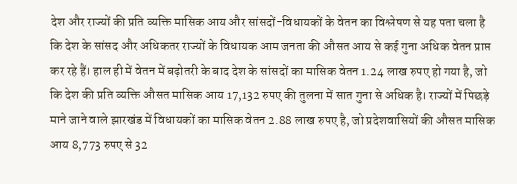देश और राज्यों की प्रति व्यक्ति मासिक आय और सांसदों-विधायकों के वेतन का विश्लेषण से यह पता चला है कि देश के सांसद और अधिकतर राज्यों के विधायक आम जनता की औसत आय से कई गुना अधिक वेतन प्राप्त कर रहे हैं। हाल ही में वेतन में बढ़ोतरी के बाद देश के सांसदों का मासिक वेतन 1.24 लाख रुपए हो गया है, जो कि देश की प्रति व्यक्ति औसत मासिक आय 17,132 रुपए की तुलना में सात गुना से अधिक है। राज्यों में पिछड़े माने जाने वाले झारखंड में विधायकों का मासिक वेतन 2.88 लाख रुपए है, जो प्रदेशवासियों की औसत मासिक आय 8,773 रुपए से 32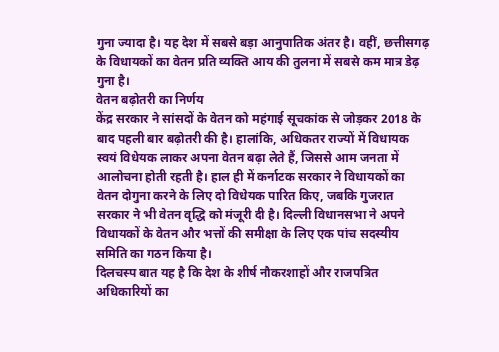गुना ज्यादा है। यह देश में सबसे बड़ा आनुपातिक अंतर है। वहीं, छत्तीसगढ़ के विधायकों का वेतन प्रति व्यक्ति आय की तुलना में सबसे कम मात्र डेढ़ गुना है।
वेतन बढ़ोतरी का निर्णय
केंद्र सरकार ने सांसदों के वेतन को महंगाई सूचकांक से जोड़कर 2018 के बाद पहली बार बढ़ोतरी की है। हालांकि, अधिकतर राज्यों में विधायक स्वयं विधेयक लाकर अपना वेतन बढ़ा लेते हैं, जिससे आम जनता में आलोचना होती रहती है। हाल ही में कर्नाटक सरकार ने विधायकों का वेतन दोगुना करने के लिए दो विधेयक पारित किए, जबकि गुजरात सरकार ने भी वेतन वृद्धि को मंजूरी दी है। दिल्ली विधानसभा ने अपने विधायकों के वेतन और भत्तों की समीक्षा के लिए एक पांच सदस्यीय समिति का गठन किया है।
दिलचस्प बात यह है कि देश के शीर्ष नौकरशाहों और राजपत्रित अधिकारियों का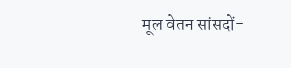मूल वेतन सांसदों-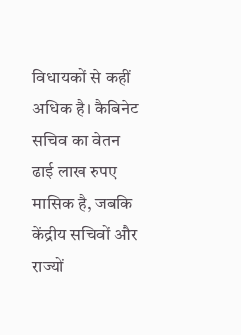विधायकों से कहीं अधिक है। कैबिनेट सचिव का वेतन ढाई लाख रुपए मासिक है, जबकि केंद्रीय सचिवों और राज्यों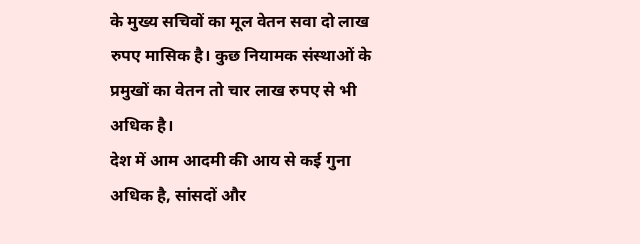के मुख्य सचिवों का मूल वेतन सवा दो लाख रुपए मासिक है। कुछ नियामक संस्थाओं के प्रमुखों का वेतन तो चार लाख रुपए से भी अधिक है।
देश में आम आदमी की आय से कई गुना अधिक है, सांसदों और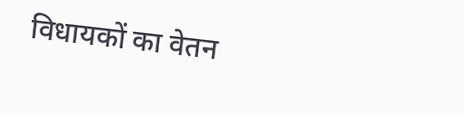विधायकों का वेतन